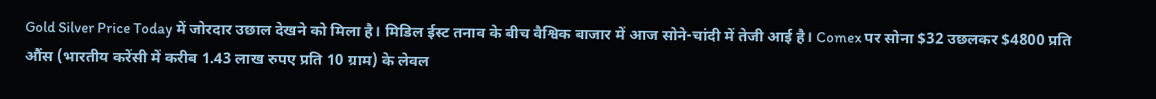Gold Silver Price Today में जोरदार उछाल देखने को मिला है। मिडिल ईस्ट तनाव के बीच वैश्विक बाजार में आज सोने-चांदी में तेजी आई है। Comex पर सोना $32 उछलकर $4800 प्रति औंस (भारतीय करेंसी में करीब 1.43 लाख रुपए प्रति 10 ग्राम) के लेवल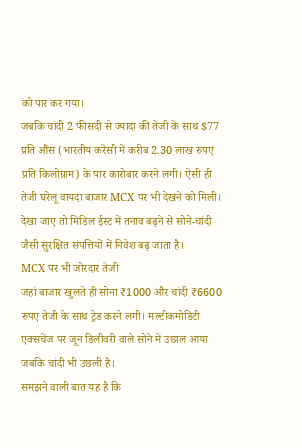को पार कर गया।
जबकि चांदी 2 फीसदी से ज्यादा की तेजी के साथ $77 प्रति औंस (भारतीय करेंसी में करीब 2.30 लाख रुपए प्रति किलोग्राम) के पार कारोबार करने लगी। ऐसी ही तेजी घरेलू वायदा बाजार MCX पर भी देखने को मिली।
देखा जाए तो मिडिल ईस्ट में तनाव बढ़ने से सोने-चांदी जैसी सुरक्षित संपत्तियों में निवेश बढ़ जाता है।
MCX पर भी जोरदार तेजी
जहां बाजार खुलते ही सोना ₹1000 और चांदी ₹6600 रुपए तेजी के साथ ट्रेड करने लगी। मल्टीकमोडिटी एक्सचेंज पर जून डिलीवरी वाले सोने में उछाल आया जबकि चांदी भी उछली है।
समझने वाली बात यह है कि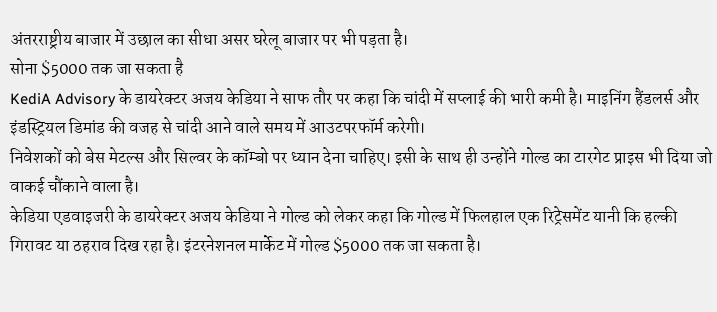अंतरराष्ट्रीय बाजार में उछाल का सीधा असर घरेलू बाजार पर भी पड़ता है।
सोना $5000 तक जा सकता है
KediA Advisory के डायरेक्टर अजय केडिया ने साफ तौर पर कहा कि चांदी में सप्लाई की भारी कमी है। माइनिंग हैंडलर्स और इंडस्ट्रियल डिमांड की वजह से चांदी आने वाले समय में आउटपरफॉर्म करेगी।
निवेशकों को बेस मेटल्स और सिल्वर के कॉम्बो पर ध्यान देना चाहिए। इसी के साथ ही उन्होंने गोल्ड का टारगेट प्राइस भी दिया जो वाकई चौंकाने वाला है।
केडिया एडवाइजरी के डायरेक्टर अजय केडिया ने गोल्ड को लेकर कहा कि गोल्ड में फिलहाल एक रिट्रेसमेंट यानी कि हल्की गिरावट या ठहराव दिख रहा है। इंटरनेशनल मार्केट में गोल्ड $5000 तक जा सकता है।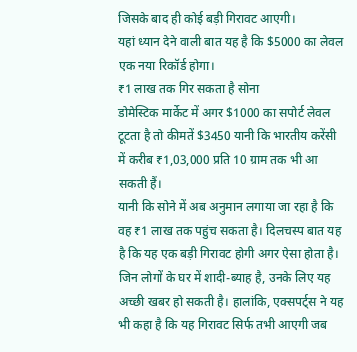जिसके बाद ही कोई बड़ी गिरावट आएगी।
यहां ध्यान देने वाली बात यह है कि $5000 का लेवल एक नया रिकॉर्ड होगा।
₹1 लाख तक गिर सकता है सोना
डोमेस्टिक मार्केट में अगर $1000 का सपोर्ट लेवल टूटता है तो कीमतें $3450 यानी कि भारतीय करेंसी में करीब ₹1,03,000 प्रति 10 ग्राम तक भी आ सकती हैं।
यानी कि सोने में अब अनुमान लगाया जा रहा है कि वह ₹1 लाख तक पहुंच सकता है। दिलचस्प बात यह है कि यह एक बड़ी गिरावट होगी अगर ऐसा होता है।
जिन लोगों के घर में शादी-ब्याह है, उनके लिए यह अच्छी खबर हो सकती है। हालांकि, एक्सपर्ट्स ने यह भी कहा है कि यह गिरावट सिर्फ तभी आएगी जब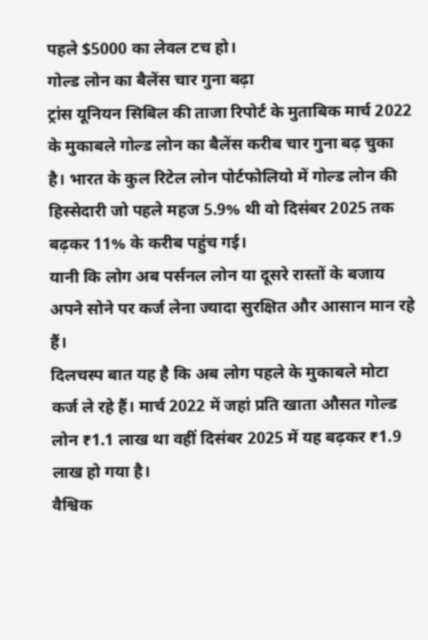पहले $5000 का लेवल टच हो।
गोल्ड लोन का बैलेंस चार गुना बढ़ा
ट्रांस यूनियन सिबिल की ताजा रिपोर्ट के मुताबिक मार्च 2022 के मुकाबले गोल्ड लोन का बैलेंस करीब चार गुना बढ़ चुका है। भारत के कुल रिटेल लोन पोर्टफोलियो में गोल्ड लोन की हिस्सेदारी जो पहले महज 5.9% थी वो दिसंबर 2025 तक बढ़कर 11% के करीब पहुंच गई।
यानी कि लोग अब पर्सनल लोन या दूसरे रास्तों के बजाय अपने सोने पर कर्ज लेना ज्यादा सुरक्षित और आसान मान रहे हैं।
दिलचस्प बात यह है कि अब लोग पहले के मुकाबले मोटा कर्ज ले रहे हैं। मार्च 2022 में जहां प्रति खाता औसत गोल्ड लोन ₹1.1 लाख था वहीं दिसंबर 2025 में यह बढ़कर ₹1.9 लाख हो गया है।
वैश्विक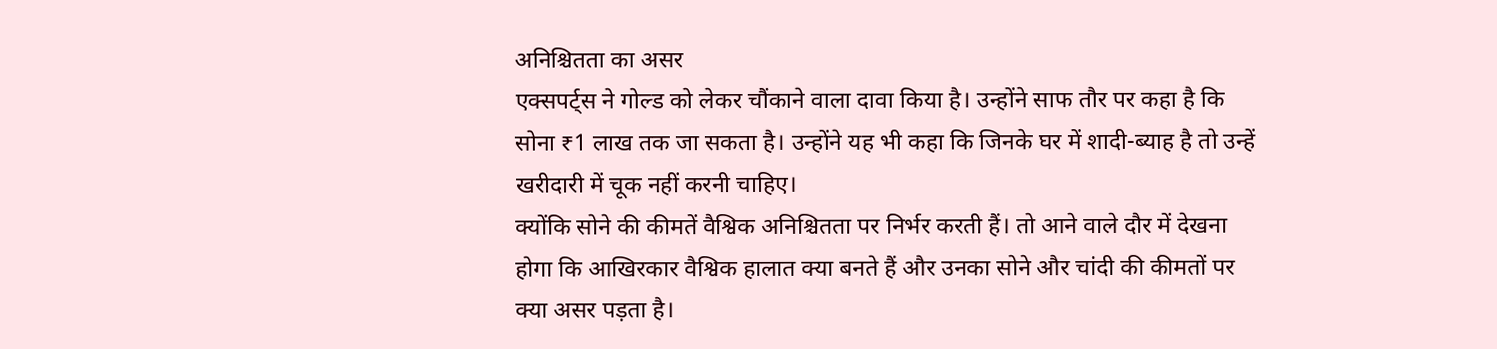अनिश्चितता का असर
एक्सपर्ट्स ने गोल्ड को लेकर चौंकाने वाला दावा किया है। उन्होंने साफ तौर पर कहा है कि सोना ₹1 लाख तक जा सकता है। उन्होंने यह भी कहा कि जिनके घर में शादी-ब्याह है तो उन्हें खरीदारी में चूक नहीं करनी चाहिए।
क्योंकि सोने की कीमतें वैश्विक अनिश्चितता पर निर्भर करती हैं। तो आने वाले दौर में देखना होगा कि आखिरकार वैश्विक हालात क्या बनते हैं और उनका सोने और चांदी की कीमतों पर क्या असर पड़ता है।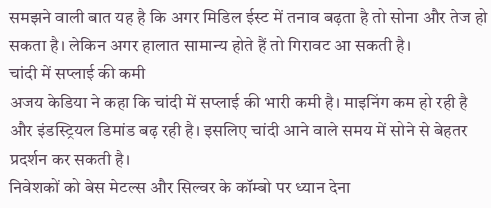समझने वाली बात यह है कि अगर मिडिल ईस्ट में तनाव बढ़ता है तो सोना और तेज हो सकता है। लेकिन अगर हालात सामान्य होते हैं तो गिरावट आ सकती है।
चांदी में सप्लाई की कमी
अजय केडिया ने कहा कि चांदी में सप्लाई की भारी कमी है। माइनिंग कम हो रही है और इंडस्ट्रियल डिमांड बढ़ रही है। इसलिए चांदी आने वाले समय में सोने से बेहतर प्रदर्शन कर सकती है।
निवेशकों को बेस मेटल्स और सिल्वर के कॉम्बो पर ध्यान देना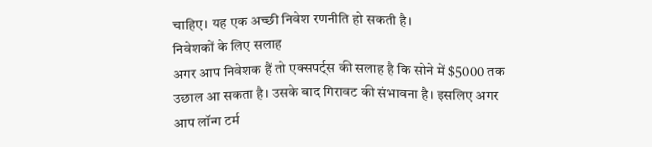चाहिए। यह एक अच्छी निवेश रणनीति हो सकती है।
निवेशकों के लिए सलाह
अगर आप निवेशक हैं तो एक्सपर्ट्स की सलाह है कि सोने में $5000 तक उछाल आ सकता है। उसके बाद गिरावट की संभावना है। इसलिए अगर आप लॉन्ग टर्म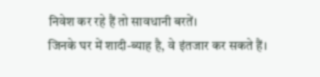निवेश कर रहे हैं तो सावधानी बरतें।
जिनके घर में शादी-ब्याह है, वे इंतजार कर सकते हैं।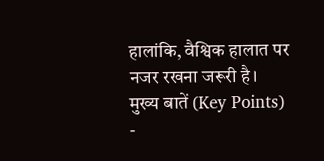हालांकि, वैश्विक हालात पर नजर रखना जरूरी है।
मुख्य बातें (Key Points)
-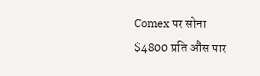Comex पर सोना $4800 प्रति औंस पार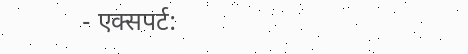- एक्सपर्ट: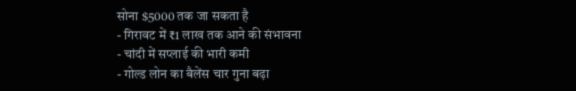सोना $5000 तक जा सकता है
- गिरावट में ₹1 लाख तक आने की संभावना
- चांदी में सप्लाई की भारी कमी
- गोल्ड लोन का बैलेंस चार गुना बढ़ा